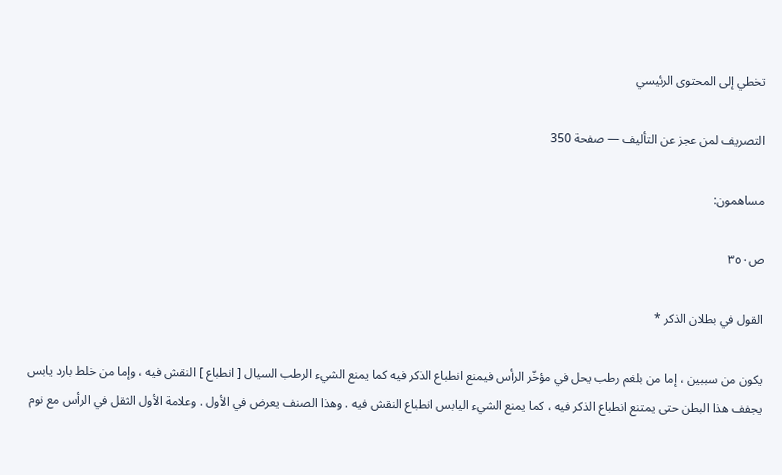تخطي إلى المحتوى الرئيسي

التصريف لمن عجز عن التأليف — صفحة 350

مساهمون:

ص٣٥٠

القول في بطلان الذكر *

يكون من سببين ، إما من بلغم رطب يحل في مؤخّر الرأس فيمنع انطباع الذكر فيه كما يمنع الشيء الرطب السيال [ انطباع ] النقش فيه ، وإما من خلط بارد يابس يجفف هذا البطن حتى يمتنع انطباع الذكر فيه ، كما يمنع الشيء اليابس انطباع النقش فيه . وهذا الصنف يعرض في الأول . وعلامة الأول الثقل في الرأس مع نوم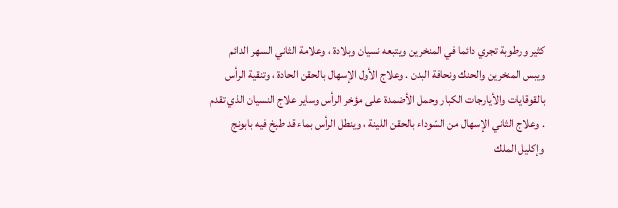كثير ورطوبة تجري دائما في المنخرين ويتبعه نسيان وبلادة ، وعلامة الثاني السهر الدائم ويبس المنخرين والحنك ونحافة البدن . وعلاج الأول الإسهال بالحقن الحادة ، وتنقية الرأس بالقوقايات والأيارجات الكبار وحمل الأضمدة على مؤخر الرأس وساير علاج النسيان الذي تقدم . وعلاج الثاني الإسهال من السّوداء بالحقن اللينة ، وينطل الرأس بماء قد طبخ فيه بابونج وإكليل الملك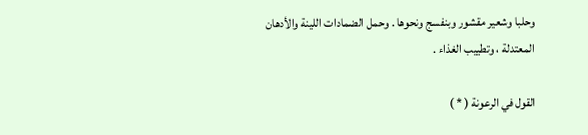وحلبا وشعير مقشور وبنفسج ونحوها . وحمل الضمادات اللينة والأدهان المعتدلة ، وتطييب الغذاء .

القول في الرعونة ( * )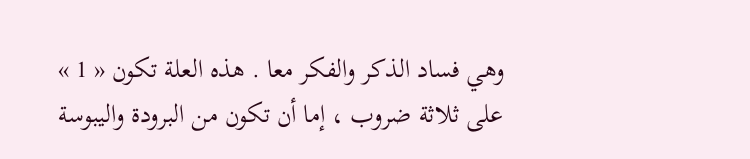وهي فساد الذكر والفكر معا . هذه العلة تكون « 1 » على ثلاثة ضروب ، إما أن تكون من البرودة واليبوسة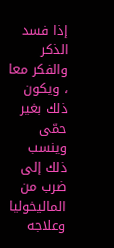إذا فسد الذكر والفكر معا ، ويكون ذلك بغير حمّى وينسب ذلك إلى ضرب من الماليخوليا وعلاجه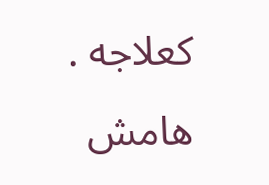كعلاجه .
هامش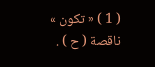( 1 ) « تكون » ناقصة ( ح ) .